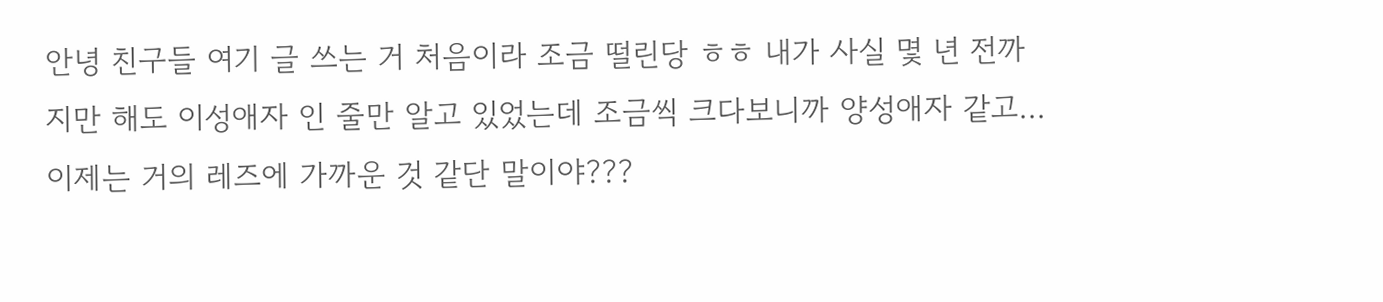안녕 친구들 여기 글 쓰는 거 처음이라 조금 떨린당 ㅎㅎ 내가 사실 몇 년 전까지만 해도 이성애자 인 줄만 알고 있었는데 조금씩 크다보니까 양성애자 같고... 이제는 거의 레즈에 가까운 것 같단 말이야???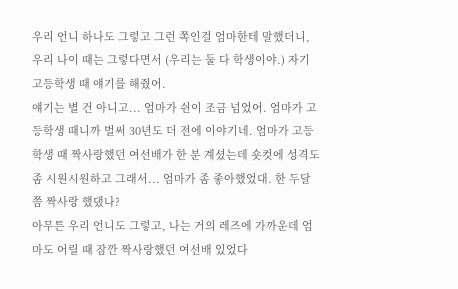우리 언니 하나도 그렇고 그런 쪽인걸 엄마한테 말했더니, 우리 나이 때는 그렇다면서 (우리는 둘 다 학생이야.) 자기 고등학생 때 얘기를 해줬어.
얘기는 별 건 아니고... 엄마가 쉰이 조금 넘었어. 엄마가 고등학생 때니까 벌써 30년도 더 전에 이야기네. 엄마가 고등학생 때 짝사랑했던 여선배가 한 분 계셨는데 숏컷에 성격도 좀 시원시원하고 그래서... 엄마가 좀 좋아했었대. 한 두달 쯤 짝사랑 했댔나?
아무튼 우리 언니도 그렇고, 나는 거의 레즈에 가까운데 엄마도 어릴 때 잠깐 짝사랑했던 여선배 있었다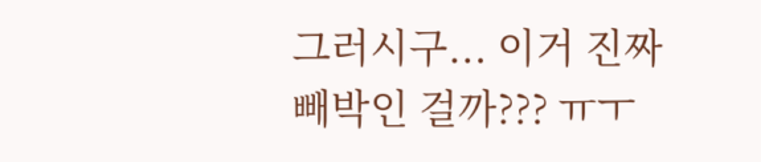그러시구... 이거 진짜 빼박인 걸까??? ㅠㅜ